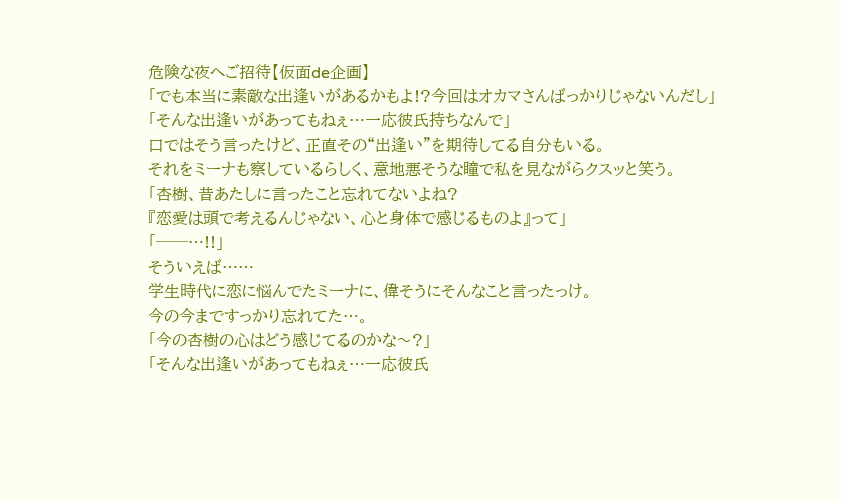危険な夜へご招待【仮面de企画】
「でも本当に素敵な出逢いがあるかもよ!?今回はオカマさんばっかりじゃないんだし」
「そんな出逢いがあってもねぇ…一応彼氏持ちなんで」
口ではそう言ったけど、正直その“出逢い”を期待してる自分もいる。
それをミーナも察しているらしく、意地悪そうな瞳で私を見ながらクスッと笑う。
「杏樹、昔あたしに言ったこと忘れてないよね?
『恋愛は頭で考えるんじゃない、心と身体で感じるものよ』って」
「──…!!」
そういえば……
学生時代に恋に悩んでたミーナに、偉そうにそんなこと言ったっけ。
今の今まですっかり忘れてた…。
「今の杏樹の心はどう感じてるのかな〜?」
「そんな出逢いがあってもねぇ…一応彼氏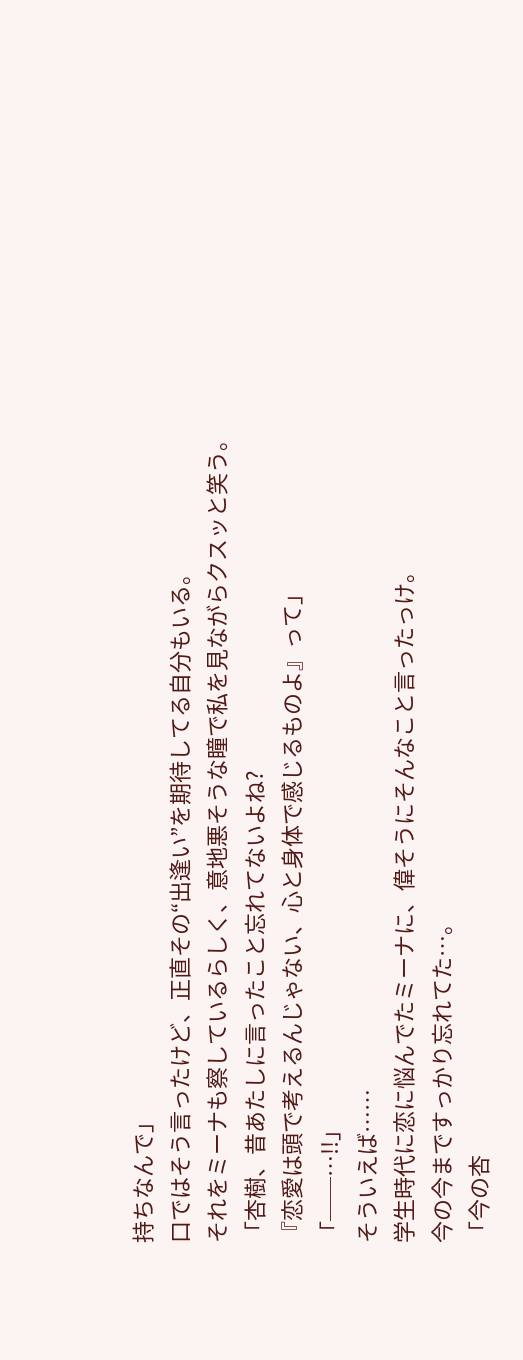持ちなんで」
口ではそう言ったけど、正直その“出逢い”を期待してる自分もいる。
それをミーナも察しているらしく、意地悪そうな瞳で私を見ながらクスッと笑う。
「杏樹、昔あたしに言ったこと忘れてないよね?
『恋愛は頭で考えるんじゃない、心と身体で感じるものよ』って」
「──…!!」
そういえば……
学生時代に恋に悩んでたミーナに、偉そうにそんなこと言ったっけ。
今の今まですっかり忘れてた…。
「今の杏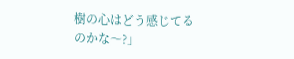樹の心はどう感じてるのかな〜?」